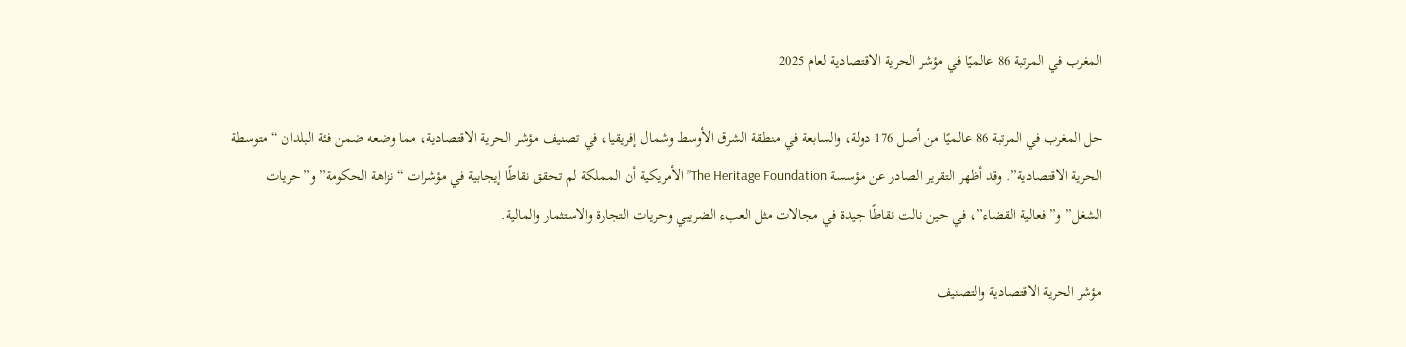المغرب في المرتبة 86 عالميًا في مؤشر الحرية الاقتصادية لعام 2025

حل المغرب في المرتبة 86 عالميًا من أصل 176 دولة، والسابعة في منطقة الشرق الأوسط وشمال إفريقيا، في تصنيف مؤشر الحرية الاقتصادية، مما وضعه ضمن فئة البلدان “متوسطة الحرية الاقتصادية”. وقد أظهر التقرير الصادر عن مؤسسة The Heritage Foundation” الأمريكية أن المملكة لم تحقق نقاطًا إيجابية في مؤشرات “نزاهة الحكومة” و”حريات الشغل” و”فعالية القضاء”، في حين نالت نقاطًا جيدة في مجالات مثل العبء الضريبي وحريات التجارة والاستثمار والمالية.

مؤشر الحرية الاقتصادية والتصنيف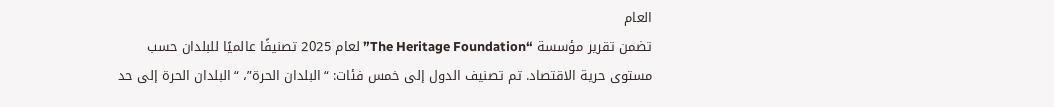العام
تضمن تقرير مؤسسة “The Heritage Foundation” لعام 2025 تصنيفًا عالميًا للبلدان حسب مستوى حرية الاقتصاد. تم تصنيف الدول إلى خمس فئات: “البلدان الحرة”، “البلدان الحرة إلى حد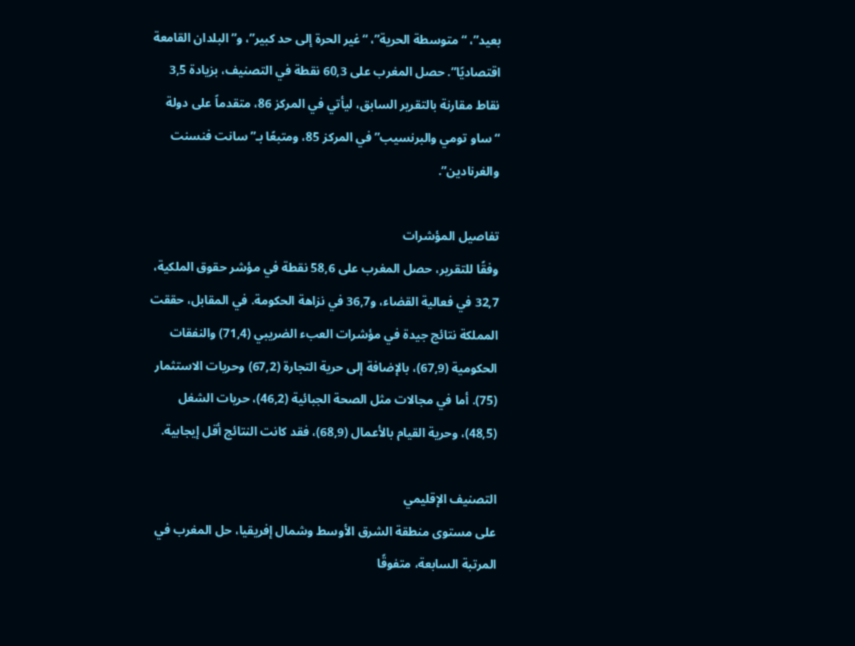بعيد”، “متوسطة الحرية”، “غير الحرة إلى حد كبير”، و”البلدان القامعة اقتصاديًا”. حصل المغرب على 60,3 نقطة في التصنيف، بزيادة 3,5 نقاط مقارنة بالتقرير السابق، ليأتي في المركز 86، متقدماً على دولة “ساو تومي والبرنسيب” في المركز 85، ومتبعًا بـ”سانت فنسنت والغرنادين”.

تفاصيل المؤشرات
وفقًا للتقرير، حصل المغرب على 58,6 نقطة في مؤشر حقوق الملكية، 32,7 في فعالية القضاء، و36,7 في نزاهة الحكومة. في المقابل، حققت المملكة نتائج جيدة في مؤشرات العبء الضريبي (71,4) والنفقات الحكومية (67,9)، بالإضافة إلى حرية التجارة (67,2) وحريات الاستثمار (75). أما في مجالات مثل الصحة الجبائية (46,2)، حريات الشغل (48,5)، وحرية القيام بالأعمال (68,9)، فقد كانت النتائج أقل إيجابية.

التصنيف الإقليمي
على مستوى منطقة الشرق الأوسط وشمال إفريقيا، حل المغرب في المرتبة السابعة، متفوقًا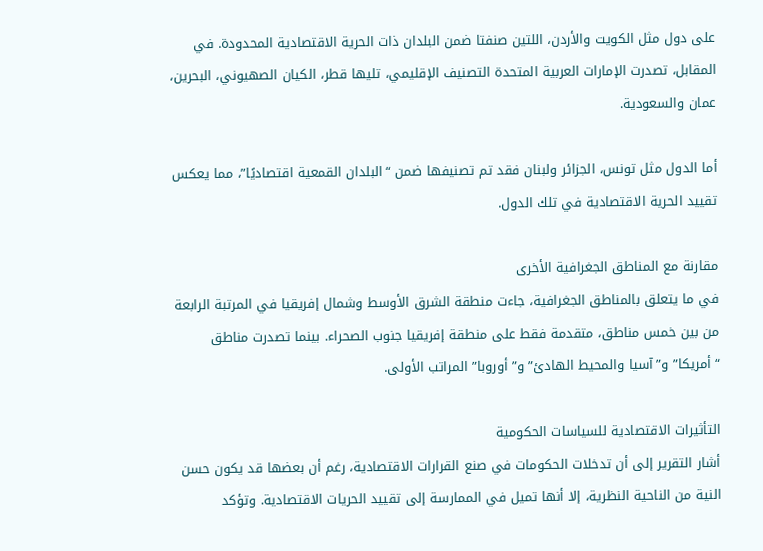على دول مثل الكويت والأردن، اللتين صنفتا ضمن البلدان ذات الحرية الاقتصادية المحدودة. في المقابل، تصدرت الإمارات العربية المتحدة التصنيف الإقليمي، تليها قطر، الكيان الصهيوني، البحرين، عمان والسعودية.

أما الدول مثل تونس، الجزائر ولبنان فقد تم تصنيفها ضمن “البلدان القمعية اقتصاديًا”، مما يعكس تقييد الحرية الاقتصادية في تلك الدول.

مقارنة مع المناطق الجغرافية الأخرى
في ما يتعلق بالمناطق الجغرافية، جاءت منطقة الشرق الأوسط وشمال إفريقيا في المرتبة الرابعة من بين خمس مناطق، متقدمة فقط على منطقة إفريقيا جنوب الصحراء. بينما تصدرت مناطق “أمريكا” و”آسيا والمحيط الهادئ” و”أوروبا” المراتب الأولى.

التأثيرات الاقتصادية للسياسات الحكومية
أشار التقرير إلى أن تدخلات الحكومات في صنع القرارات الاقتصادية، رغم أن بعضها قد يكون حسن النية من الناحية النظرية، إلا أنها تميل في الممارسة إلى تقييد الحريات الاقتصادية. وتؤكد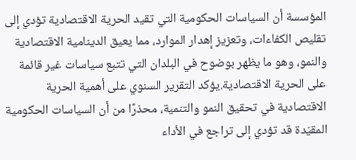المؤسسة أن السياسات الحكومية التي تقيد الحرية الاقتصادية تؤدي إلى تقليص الكفاءات، وتعزيز إهدار الموارد، مما يعيق الدينامية الاقتصادية والنمو، وهو ما يظهر بوضوح في البلدان التي تتبع سياسات غير قائمة على الحرية الاقتصادية.يؤكد التقرير السنوي على أهمية الحرية الاقتصادية في تحقيق النمو والتنمية، محذرًا من أن السياسات الحكومية المقيّدة قد تؤدي إلى تراجع في الأداء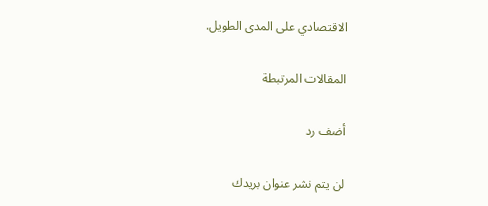الاقتصادي على المدى الطويل.

المقالات المرتبطة

أضف رد

لن يتم نشر عنوان بريدك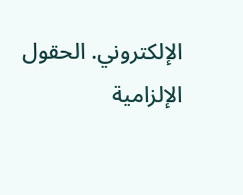الإلكتروني. الحقول الإلزامية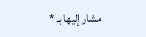مشار إليها بـ *